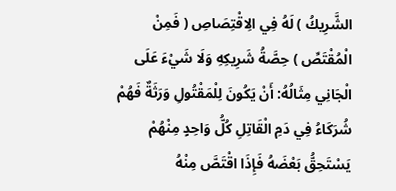الشَّرِيكُ ) لَهُ فِي الِاقْتِصَاصِ ( فَمِنْ الْمُقْتَصِّ ) حِصَّةُ شَرِيكِهِ وَلَا شَيْءَ عَلَى الْجَانِي مِثَالُهُ: أَنْ يَكُونَ لِلْمَقْتُولِ وَرَثَةٌ فَهُمْ شُرَكَاءُ فِي دَمِ الْقَاتِلِ كُلُّ وَاحِدٍ مِنْهُمْ يَسْتَحِقُّ بَعْضَهُ فَإِذَا اقْتَصَّ مِنْهُ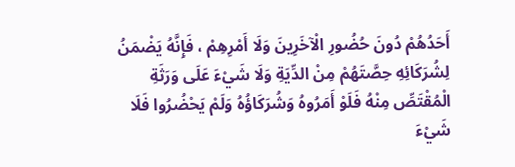أَحَدُهُمْ دُونَ حُضُورِ الْآخَرِينَ وَلَا أَمْرِهِمْ ، فَإِنَّهُ يَضْمَنُ لِشُرَكَائِهِ حِصَّتَهُمْ مِنْ الدِّيَةِ وَلَا شَيْءَ عَلَى وَرَثَةِ الْمُقْتَصِّ مِنْهُ فَلَوْ أَمَرُوهُ وَشُرَكَاؤُهُ وَلَمْ يَحْضُرُوا فَلَا شَيْءَ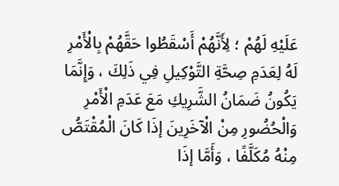عَلَيْهِ لَهُمْ ؛ لِأَنَّهُمْ أَسْقَطُوا حَقَّهُمْ بِالْأَمْرِ لَهُ لِعَدَمِ صِحَّةِ التَّوْكِيلِ فِي ذَلِكَ ، وَإِنَّمَا يَكُونُ ضَمَانُ الشَّرِيكِ مَعَ عَدَمِ الْأَمْرِ وَالْحُضُورِ مِنْ الْآخَرِينَ إذَا كَانَ الْمُقْتَصُّ مِنْهُ مُكَلَّفًا ، وَأَمَّا إذَا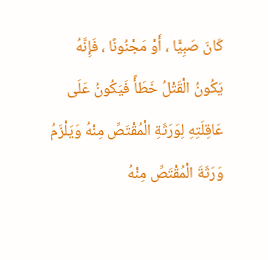كَانَ صَبِيًّا ، أَوْ مَجْنُونًا ، فَإِنَّهُ يَكُونُ الْقَتْلُ خَطَأً فَيَكُونُ عَلَى عَاقِلَتِهِ لِوَرَثَةِ الْمُقْتَصِّ مِنْهُ وَيَلْزَمُ وَرَثَةَ الْمُقْتَصِّ مِنْهُ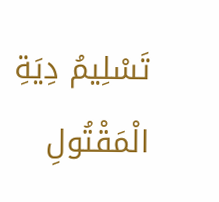تَسْلِيمُ دِيَةِ الْمَقْتُولِ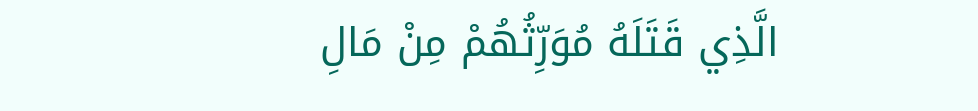الَّذِي قَتَلَهُ مُوَرِّثُهُمْ مِنْ مَالِ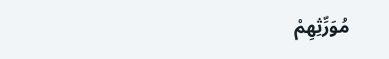مُوَرِّثِهِمْ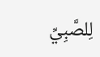لِلصَّبِيِّ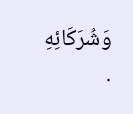وَشُرَكَائِهِ .